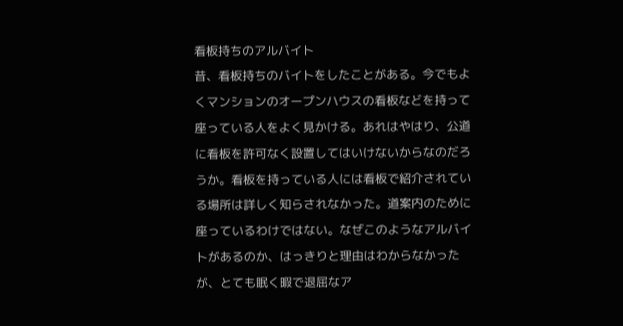看板持ちのアルバイト
昔、看板持ちのバイトをしたことがある。今でもよくマンションのオープンハウスの看板などを持って座っている人をよく見かける。あれはやはり、公道に看板を許可なく設置してはいけないからなのだろうか。看板を持っている人には看板で紹介されている場所は詳しく知らされなかった。道案内のために座っているわけではない。なぜこのようなアルバイトがあるのか、はっきりと理由はわからなかったが、とても眠く暇で退屈なア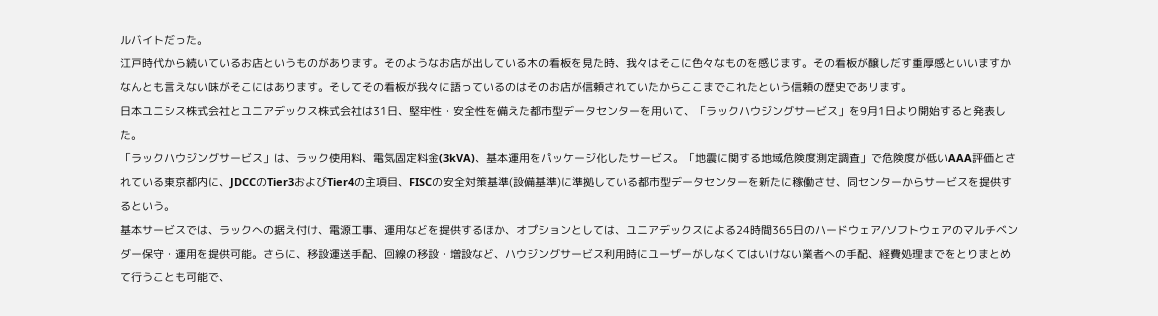ルバイトだった。
江戸時代から続いているお店というものがあります。そのようなお店が出している木の看板を見た時、我々はそこに色々なものを感じます。その看板が醸しだす重厚感といいますかなんとも言えない味がそこにはあります。そしてその看板が我々に語っているのはそのお店が信頼されていたからここまでこれたという信頼の歴史であリます。
日本ユニシス株式会社とユニアデックス株式会社は31日、堅牢性・安全性を備えた都市型データセンターを用いて、「ラックハウジングサービス」を9月1日より開始すると発表した。
「ラックハウジングサービス」は、ラック使用料、電気固定料金(3kVA)、基本運用をパッケージ化したサービス。「地震に関する地域危険度測定調査」で危険度が低いAAA評価とされている東京都内に、JDCCのTier3およびTier4の主項目、FISCの安全対策基準(設備基準)に準拠している都市型データセンターを新たに稼働させ、同センターからサービスを提供するという。
基本サービスでは、ラックへの据え付け、電源工事、運用などを提供するほか、オプションとしては、ユニアデックスによる24時間365日のハードウェア/ソフトウェアのマルチベンダー保守・運用を提供可能。さらに、移設運送手配、回線の移設・増設など、ハウジングサービス利用時にユーザーがしなくてはいけない業者への手配、経費処理までをとりまとめて行うことも可能で、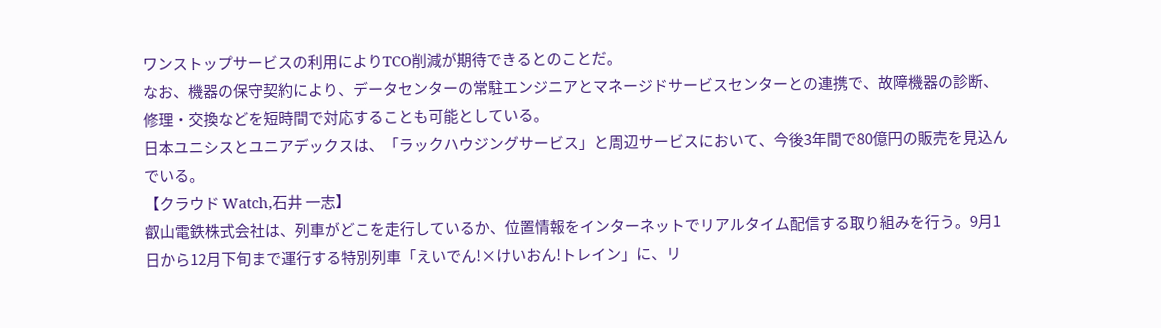ワンストップサービスの利用によりTCO削減が期待できるとのことだ。
なお、機器の保守契約により、データセンターの常駐エンジニアとマネージドサービスセンターとの連携で、故障機器の診断、修理・交換などを短時間で対応することも可能としている。
日本ユニシスとユニアデックスは、「ラックハウジングサービス」と周辺サービスにおいて、今後3年間で80億円の販売を見込んでいる。
【クラウド Watch,石井 一志】
叡山電鉄株式会社は、列車がどこを走行しているか、位置情報をインターネットでリアルタイム配信する取り組みを行う。9月1日から12月下旬まで運行する特別列車「えいでん!×けいおん!トレイン」に、リ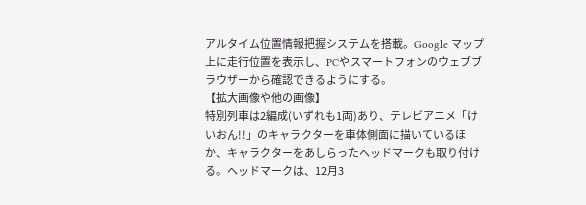アルタイム位置情報把握システムを搭載。Google マップ上に走行位置を表示し、PCやスマートフォンのウェブブラウザーから確認できるようにする。
【拡大画像や他の画像】
特別列車は2編成(いずれも1両)あり、テレビアニメ「けいおん!!」のキャラクターを車体側面に描いているほか、キャラクターをあしらったヘッドマークも取り付ける。ヘッドマークは、12月3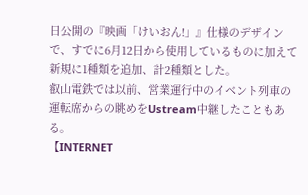日公開の『映画「けいおん!」』仕様のデザインで、すでに6月12日から使用しているものに加えて新規に1種類を追加、計2種類とした。
叡山電鉄では以前、営業運行中のイベント列車の運転席からの眺めをUstream中継したこともある。
【INTERNET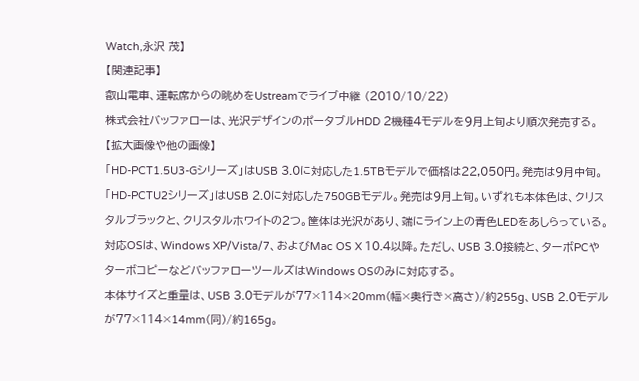Watch,永沢 茂】
【関連記事】
叡山電車、運転席からの眺めをUstreamでライブ中継 (2010/10/22)
株式会社バッファローは、光沢デザインのポータブルHDD 2機種4モデルを9月上旬より順次発売する。
【拡大画像や他の画像】
「HD-PCT1.5U3-Gシリーズ」はUSB 3.0に対応した1.5TBモデルで価格は22,050円。発売は9月中旬。「HD-PCTU2シリーズ」はUSB 2.0に対応した750GBモデル。発売は9月上旬。いずれも本体色は、クリスタルブラックと、クリスタルホワイトの2つ。筐体は光沢があり、端にライン上の青色LEDをあしらっている。
対応OSは、Windows XP/Vista/7、およびMac OS X 10.4以降。ただし、USB 3.0接続と、ターボPCやターボコピーなどバッファローツールズはWindows OSのみに対応する。
本体サイズと重量は、USB 3.0モデルが77×114×20mm(幅×奥行き×高さ)/約255g、USB 2.0モデルが77×114×14mm(同)/約165g。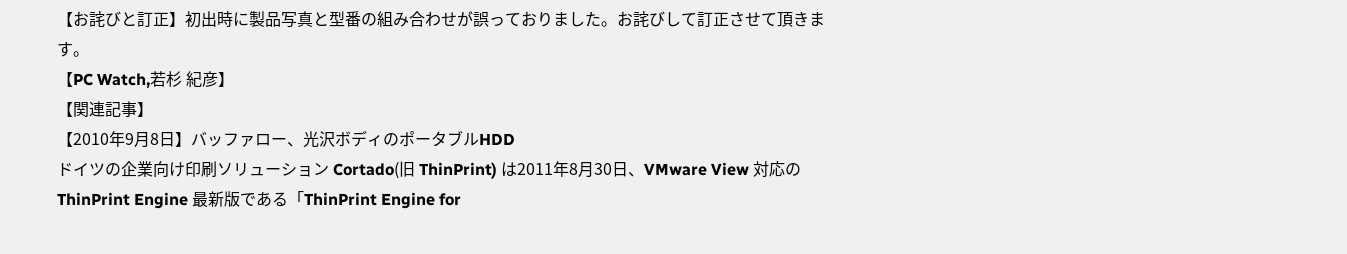【お詫びと訂正】初出時に製品写真と型番の組み合わせが誤っておりました。お詫びして訂正させて頂きます。
【PC Watch,若杉 紀彦】
【関連記事】
【2010年9月8日】バッファロー、光沢ボディのポータブルHDD
ドイツの企業向け印刷ソリューション Cortado(旧 ThinPrint) は2011年8月30日、VMware View 対応の ThinPrint Engine 最新版である「ThinPrint Engine for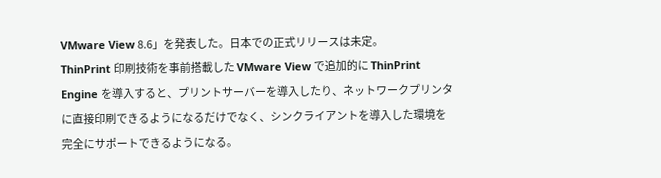VMware View 8.6」を発表した。日本での正式リリースは未定。
ThinPrint 印刷技術を事前搭載した VMware View で追加的に ThinPrint Engine を導入すると、プリントサーバーを導入したり、ネットワークプリンタに直接印刷できるようになるだけでなく、シンクライアントを導入した環境を完全にサポートできるようになる。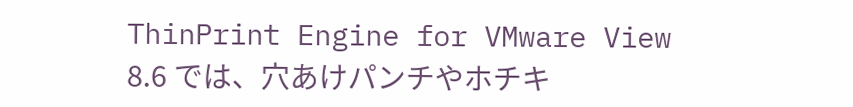ThinPrint Engine for VMware View 8.6 では、穴あけパンチやホチキ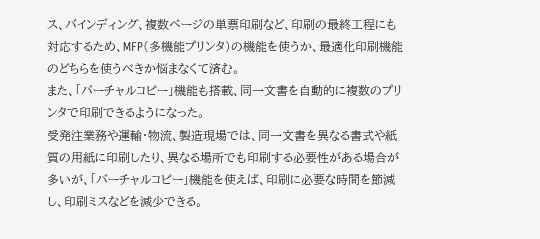ス、バインディング、複数ページの単票印刷など、印刷の最終工程にも対応するため、MFP(多機能プリンタ)の機能を使うか、最適化印刷機能のどちらを使うべきか悩まなくて済む。
また、「バーチャルコピー」機能も搭載、同一文書を自動的に複数のプリンタで印刷できるようになった。
受発注業務や運輸・物流、製造現場では、同一文書を異なる書式や紙質の用紙に印刷したり、異なる場所でも印刷する必要性がある場合が多いが、「バーチャルコピー」機能を使えば、印刷に必要な時間を節減し、印刷ミスなどを減少できる。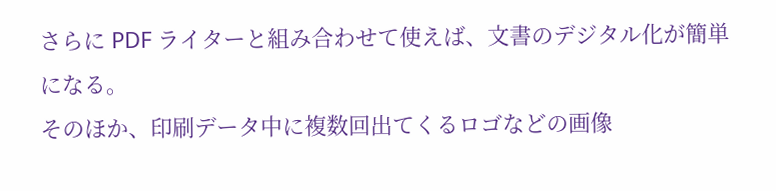さらに PDF ライターと組み合わせて使えば、文書のデジタル化が簡単になる。
そのほか、印刷データ中に複数回出てくるロゴなどの画像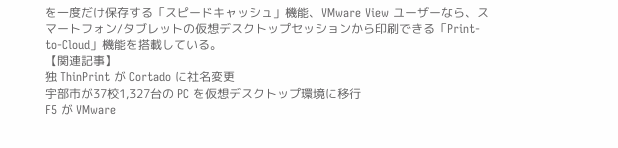を一度だけ保存する「スピードキャッシュ」機能、VMware View ユーザーなら、スマートフォン/タブレットの仮想デスクトップセッションから印刷できる「Print-to-Cloud」機能を搭載している。
【関連記事】
独 ThinPrint が Cortado に社名変更
宇部市が37校1,327台の PC を仮想デスクトップ環境に移行
F5 が VMware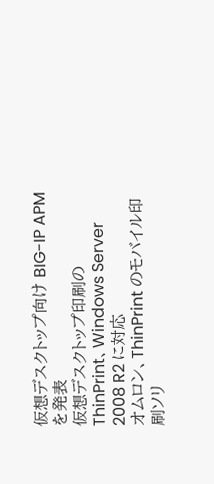仮想デスクトップ向け BIG-IP APM を発表
仮想デスクトップ印刷の ThinPrint、Windows Server 2008 R2 に対応
オムロン、ThinPrint のモバイル印刷ソリ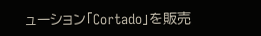ューション「Cortado」を販売